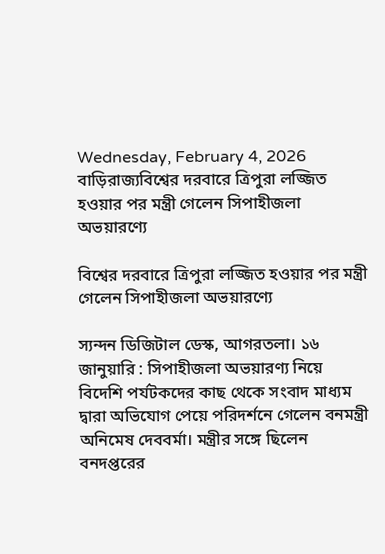Wednesday, February 4, 2026
বাড়িরাজ্যবিশ্বের দরবারে ত্রিপুরা লজ্জিত হওয়ার পর মন্ত্রী গেলেন সিপাহীজলা অভয়ারণ্যে

বিশ্বের দরবারে ত্রিপুরা লজ্জিত হওয়ার পর মন্ত্রী গেলেন সিপাহীজলা অভয়ারণ্যে

স্যন্দন ডিজিটাল ডেস্ক, আগরতলা। ১৬ জানুয়ারি : সিপাহীজলা অভয়ারণ্য নিয়ে বিদেশি পর্যটকদের কাছ থেকে সংবাদ মাধ্যম দ্বারা অভিযোগ পেয়ে পরিদর্শনে গেলেন বনমন্ত্রী অনিমেষ দেববর্মা। মন্ত্রীর সঙ্গে ছিলেন বনদপ্তরের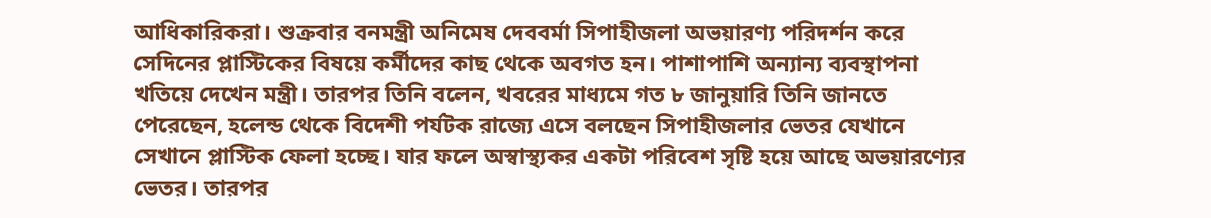আধিকারিকরা। শুক্রবার বনমন্ত্রী অনিমেষ দেববর্মা সিপাহীজলা অভয়ারণ্য পরিদর্শন করে সেদিনের প্লাস্টিকের বিষয়ে কর্মীদের কাছ থেকে অবগত হন। পাশাপাশি অন্যান্য ব্যবস্থাপনা খতিয়ে দেখেন মন্ত্রী। তারপর তিনি বলেন, খবরের মাধ্যমে গত ৮ জানুয়ারি তিনি জানতে পেরেছেন, হলেন্ড থেকে বিদেশী পর্যটক রাজ্যে এসে বলছেন সিপাহীজলার ভেতর যেখানে সেখানে প্লাস্টিক ফেলা হচ্ছে। যার ফলে অস্বাস্থ্যকর একটা পরিবেশ সৃষ্টি হয়ে আছে অভয়ারণ্যের ভেতর। তারপর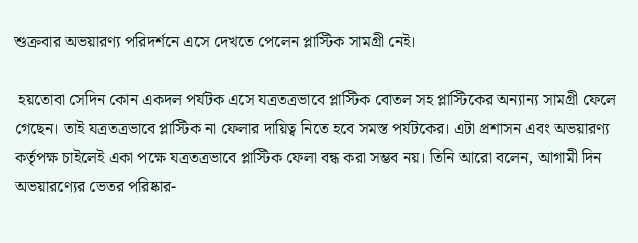শুক্রবার অভয়ারণ্য পরিদর্শনে এসে দেখতে পেলেন প্লাস্টিক সামগ্রী নেই।

 হয়তোবা সেদিন কোন একদল পর্যটক এসে যত্রতত্রভাবে প্লাস্টিক বোতল সহ প্লাস্টিকের অন্যান্য সামগ্রী ফেলে গেছেন। তাই যত্রতত্রভাবে প্লাস্টিক না ফেলার দায়িত্ব নিতে হবে সমস্ত পর্যটকের। এটা প্রশাসন এবং অভয়ারণ্য কর্তৃপক্ষ চাইলেই একা পক্ষে যত্রতত্রভাবে প্লাস্টিক ফেলা বন্ধ করা সম্ভব নয়। তিনি আরো বলেন, আগামী দিন অভয়ারণ্যের ভেতর পরিষ্কার-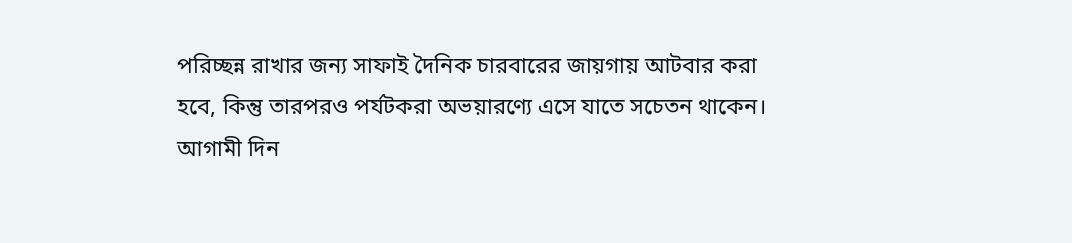পরিচ্ছন্ন রাখার জন্য সাফাই দৈনিক চারবারের জায়গায় আটবার করা হবে, কিন্তু তারপরও পর্যটকরা অভয়ারণ্যে এসে যাতে সচেতন থাকেন। আগামী দিন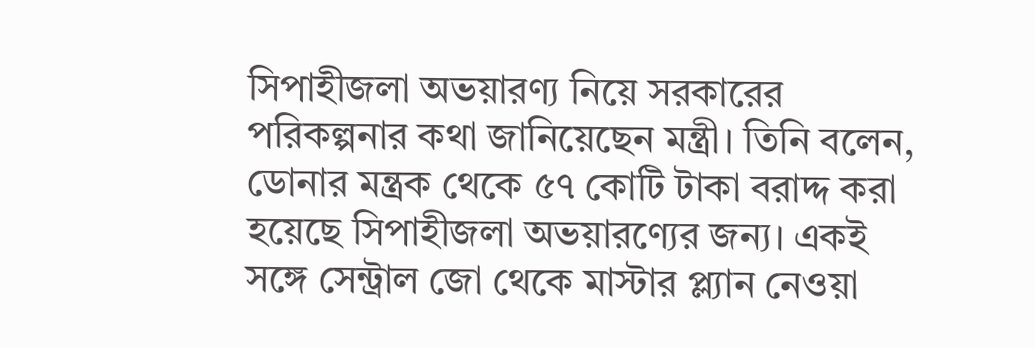সিপাহীজলা অভয়ারণ্য নিয়ে সরকারের পরিকল্পনার কথা জানিয়েছেন মন্ত্রী। তিনি বলেন, ডোনার মন্ত্রক থেকে ৫৭ কোটি টাকা বরাদ্দ করা হয়েছে সিপাহীজলা অভয়ারণ্যের জন্য। একই সঙ্গে সেন্ট্রাল জো থেকে মাস্টার প্ল্যান নেওয়া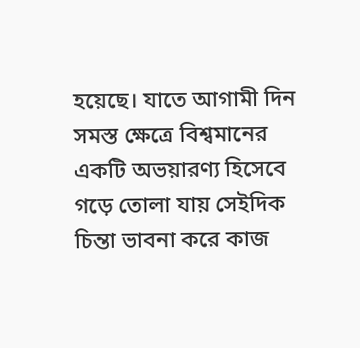হয়েছে। যাতে আগামী দিন সমস্ত ক্ষেত্রে বিশ্বমানের একটি অভয়ারণ্য হিসেবে গড়ে তোলা যায় সেইদিক চিন্তা ভাবনা করে কাজ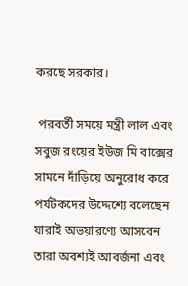করছে সরকার।

 পরবর্তী সময়ে মন্ত্রী লাল এবং সবুজ রংয়ের ইউজ মি বাক্সের সামনে দাঁড়িয়ে অনুরোধ করে পর্যটকদের উদ্দেশ্যে বলেছেন যারাই অভয়ারণ্যে আসবেন তারা অবশ্যই আবর্জনা এবং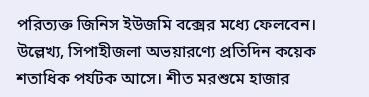পরিত্যক্ত জিনিস ইউজমি বক্সের মধ্যে ফেলবেন। উল্লেখ্য, সিপাহীজলা অভয়ারণ্যে প্রতিদিন কয়েক শতাধিক পর্যটক আসে। শীত মরশুমে হাজার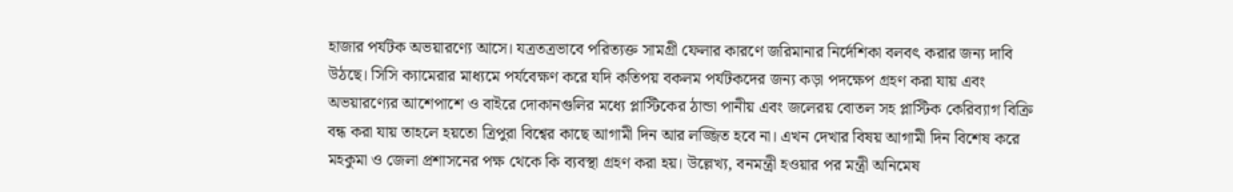হাজার পর্যটক অভয়ারণ্যে আসে। যত্রতত্রভাবে পরিত্যক্ত সামগ্রী ফেলার কারণে জরিমানার নির্দেশিকা বলবৎ করার জন্য দাবি উঠছে। সিসি ক্যামেরার মাধ্যমে পর্যবেক্ষণ করে যদি কতিপয় বকলম পর্যটকদের জন্য কড়া পদক্ষেপ গ্রহণ করা যায় এবং অভয়ারণ্যের আশেপাশে ও বাইরে দোকানগুলির মধ্যে প্লাস্টিকের ঠান্ডা পানীয় এবং জলেরয় বোতল সহ প্লাস্টিক কেরিব্যাগ বিক্রি বন্ধ করা যায় তাহলে হয়তো ত্রিপুরা বিশ্বের কাছে আগামী দিন আর লজ্জিত হবে না। এখন দেখার বিষয় আগামী দিন বিশেষ করে মহকুমা ও জেলা প্রশাসনের পক্ষ থেকে কি ব্যবস্থা গ্রহণ করা হয়। উল্লেখ্য, বনমন্ত্রী হওয়ার পর মন্ত্রী অনিমেষ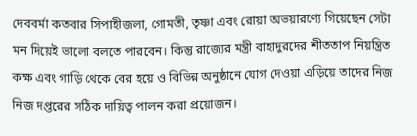দেববর্মা কতবার সিপাহীজলা, গোমতী, তৃষ্ণা এবং রোয়া অভয়ারণ্যে গিয়েছেন সেটা মন দিয়েই ভালো বলতে পারবেন। কিন্তু রাজ্যের মন্ত্রী বাহাদুরদের শীততাপ নিয়ন্ত্রিত কক্ষ এবং গাড়ি থেকে বের হয়ে ও বিভিন্ন অনুষ্ঠানে যোগ দেওয়া এড়িয়ে তাদের নিজ নিজ দপ্তরের সঠিক দায়িত্ব পালন করা প্রয়োজন।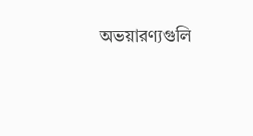অভয়ারণ্যগুলি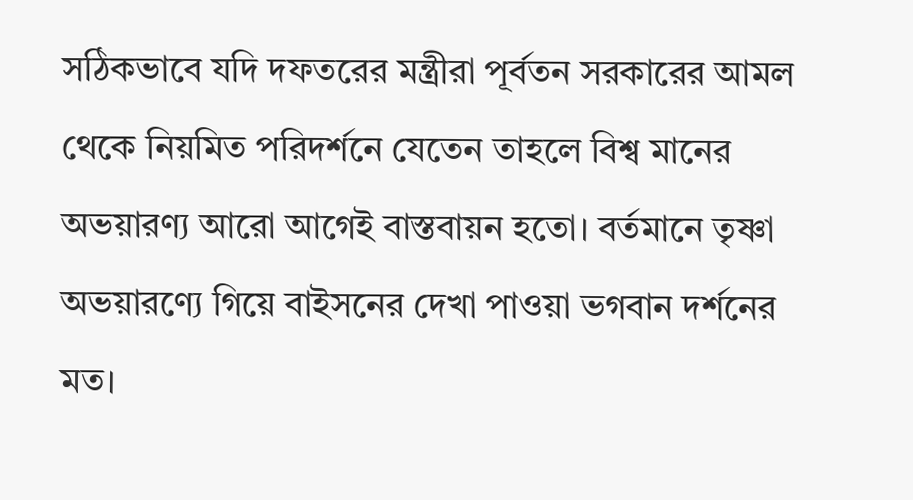সঠিকভাবে যদি দফতরের মন্ত্রীরা পূর্বতন সরকারের আমল থেকে নিয়মিত পরিদর্শনে যেতেন তাহলে বিশ্ব মানের অভয়ারণ্য আরো আগেই বাস্তবায়ন হতো। বর্তমানে তৃষ্ণা অভয়ারণ্যে গিয়ে বাইসনের দেখা পাওয়া ভগবান দর্শনের মত।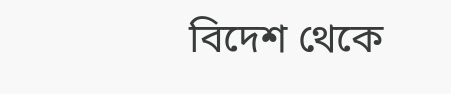বিদেশ থেকে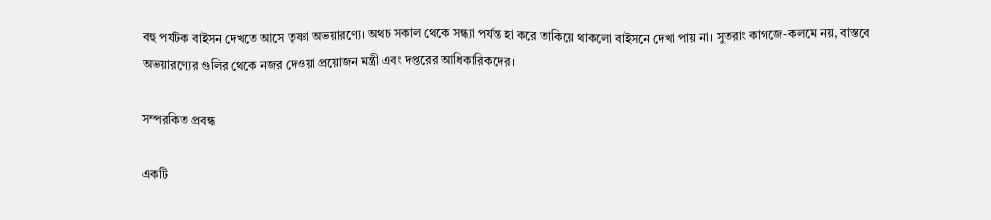বহু পর্যটক বাইসন দেখতে আসে তৃষ্ণা অভয়ারণ্যে। অথচ সকাল থেকে সন্ধ্যা পর্যন্ত হা করে তাকিয়ে থাকলো বাইসনে দেখা পায় না। সুতরাং কাগজে-কলমে নয়, বাস্তবে অভয়ারণ্যের গুলির থেকে নজর দেওয়া প্রয়োজন মন্ত্রী এবং দপ্তরের আধিকারিকদের।

সম্পরকিত প্রবন্ধ

একটি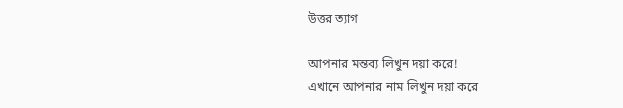উত্তর ত্যাগ

আপনার মন্তব্য লিখুন দয়া করে!
এখানে আপনার নাম লিখুন দয়া করে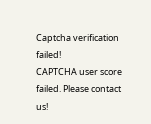Captcha verification failed!
CAPTCHA user score failed. Please contact us!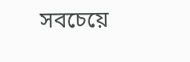সবচেয়ে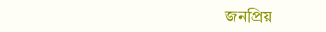জনপ্রিয়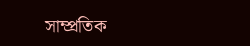সাম্প্রতিক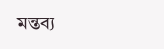মন্তব্য